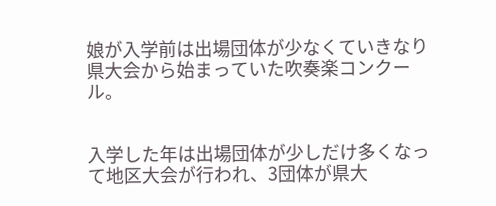娘が入学前は出場団体が少なくていきなり県大会から始まっていた吹奏楽コンクール。


入学した年は出場団体が少しだけ多くなって地区大会が行われ、3団体が県大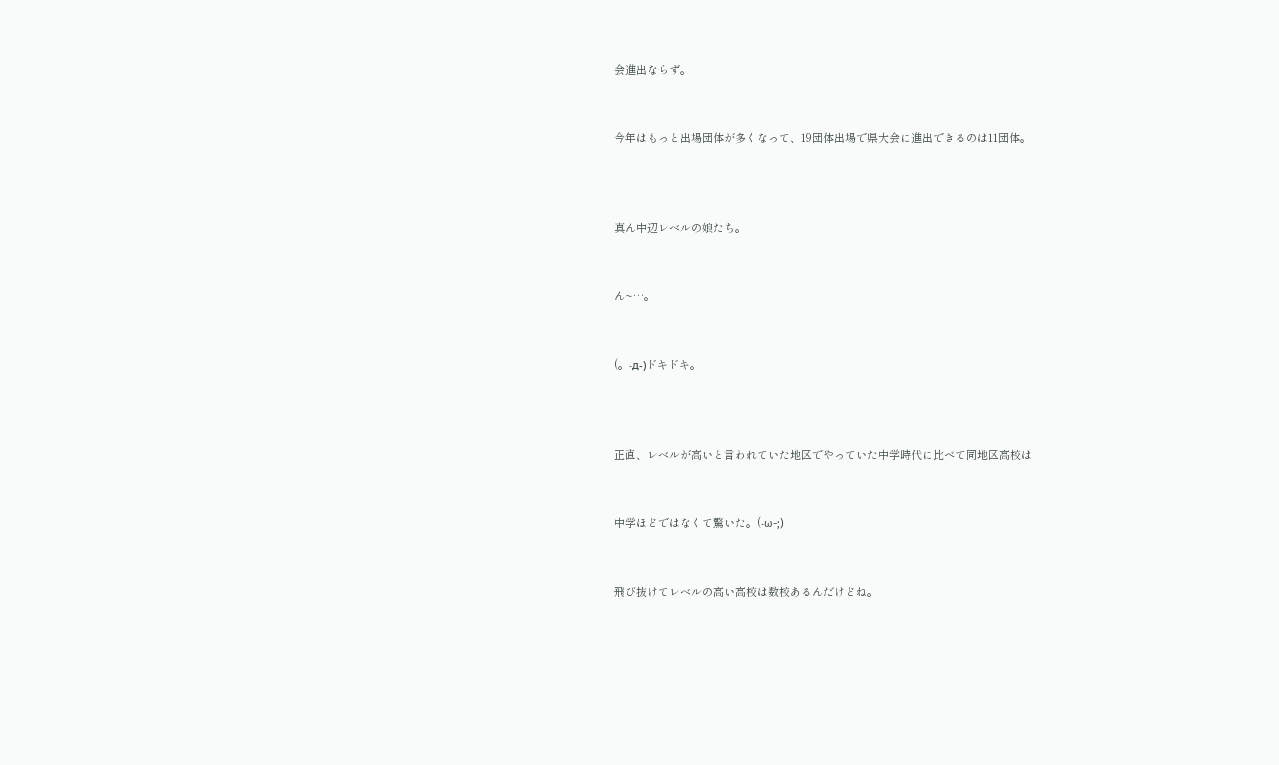会進出ならず。


今年はもっと出場団体が多くなって、19団体出場で県大会に進出できるのは11団体。



真ん中辺レベルの娘たち。


ん~…。


(。-д-)ドキドキ。



正直、レベルが高いと言われていた地区でやっていた中学時代に比べて同地区高校は


中学ほどではなくて驚いた。(-ω-;)


飛び抜けてレベルの高い高校は数校あるんだけどね。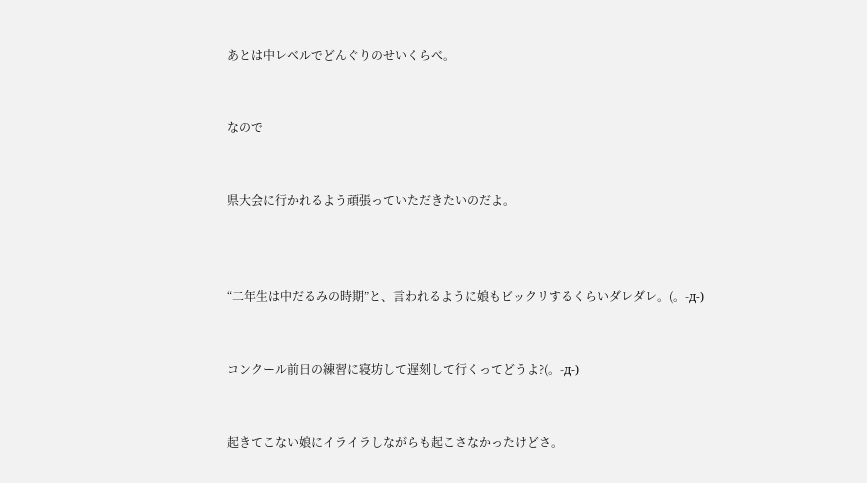あとは中レベルでどんぐりのせいくらべ。


なので


県大会に行かれるよう頑張っていただきたいのだよ。



“二年生は中だるみの時期”と、言われるように娘もビックリするくらいダレダレ。(。-д-)


コンクール前日の練習に寝坊して遅刻して行くってどうよ?(。-д-)


起きてこない娘にイライラしながらも起こさなかったけどさ。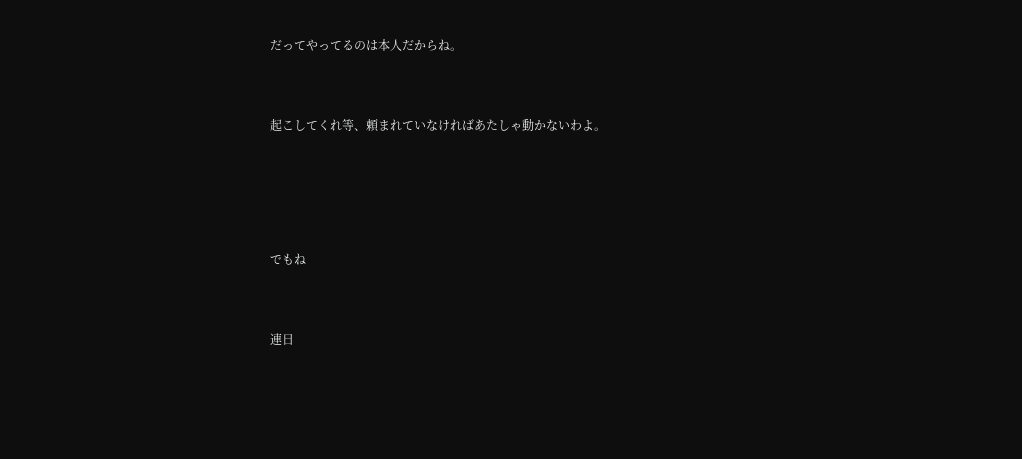だってやってるのは本人だからね。


起こしてくれ等、頼まれていなければあたしゃ動かないわよ。




でもね


連日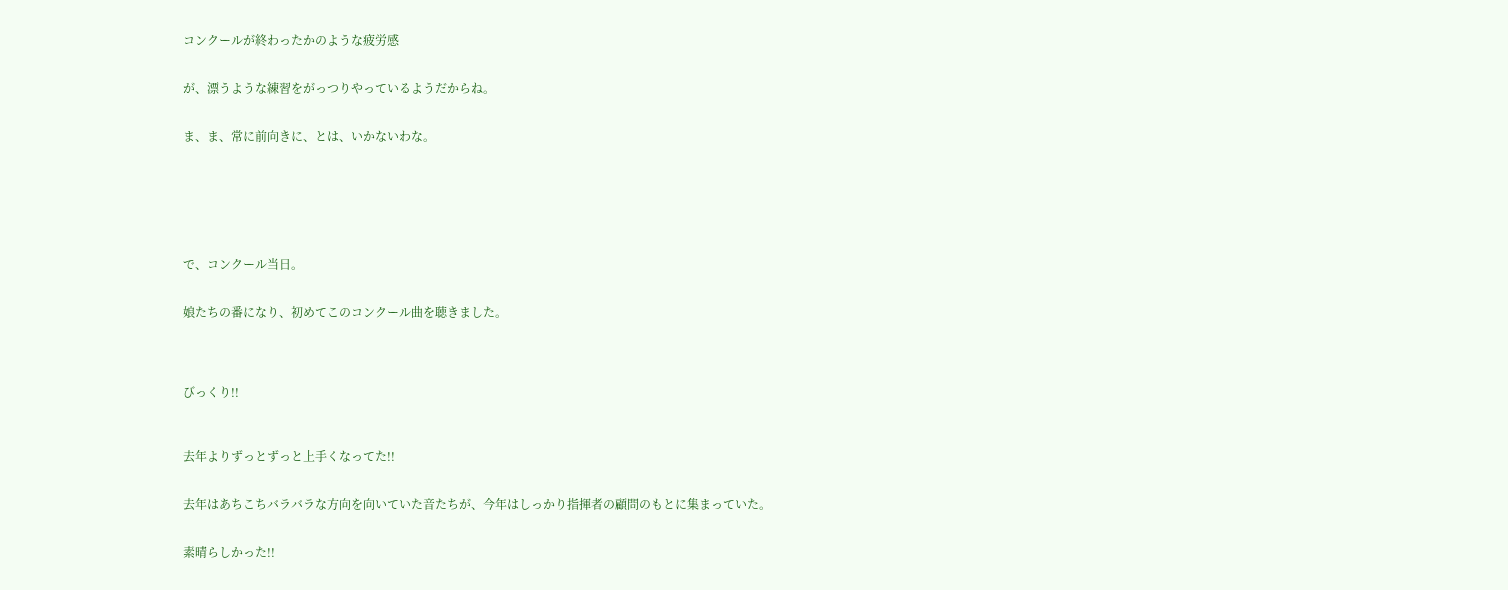コンクールが終わったかのような疲労感


が、漂うような練習をがっつりやっているようだからね。


ま、ま、常に前向きに、とは、いかないわな。







で、コンクール当日。


娘たちの番になり、初めてこのコンクール曲を聴きました。




びっくり!!



去年よりずっとずっと上手くなってた!!


去年はあちこちバラバラな方向を向いていた音たちが、今年はしっかり指揮者の顧問のもとに集まっていた。


素晴らしかった!!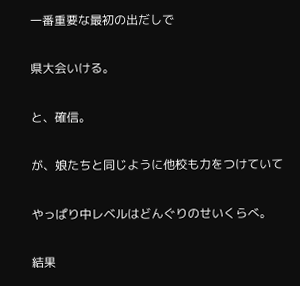一番重要な最初の出だしで


県大会いける。


と、確信。


が、娘たちと同じように他校も力をつけていて


やっぱり中レベルはどんぐりのせいくらべ。


結果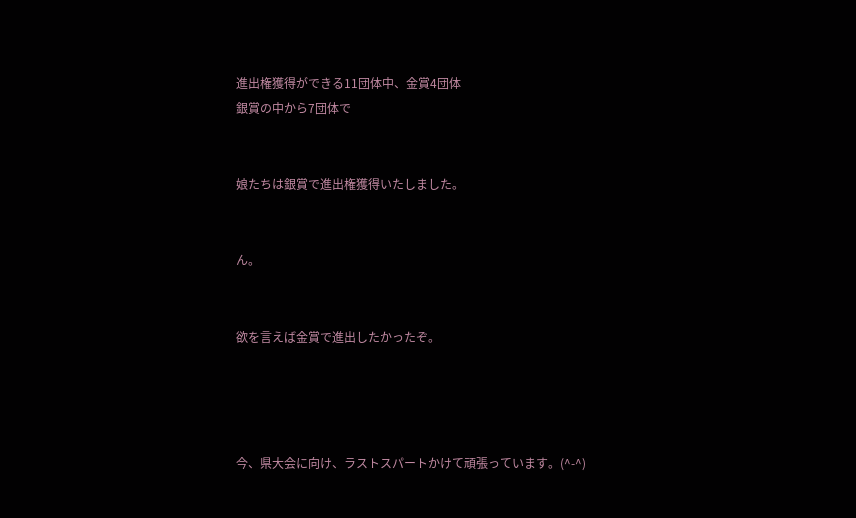進出権獲得ができる11団体中、金賞4団体
銀賞の中から7団体で


娘たちは銀賞で進出権獲得いたしました。


ん。


欲を言えば金賞で進出したかったぞ。




今、県大会に向け、ラストスパートかけて頑張っています。(^-^)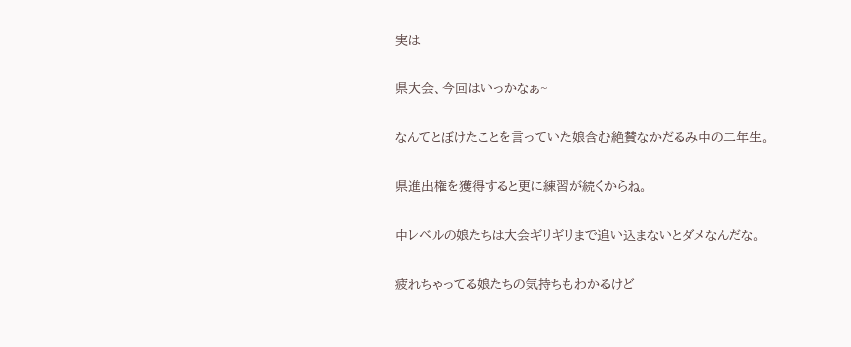実は


県大会、今回はいっかなぁ~


なんてとぼけたことを言っていた娘含む絶賛なかだるみ中の二年生。


県進出権を獲得すると更に練習が続くからね。


中レベルの娘たちは大会ギリギリまで追い込まないとダメなんだな。


疲れちゃってる娘たちの気持ちもわかるけど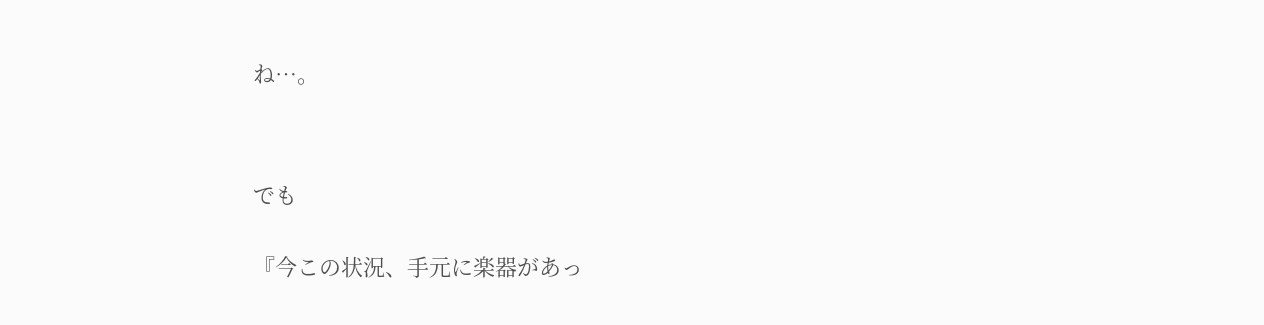ね…。




でも


『今この状況、手元に楽器があっ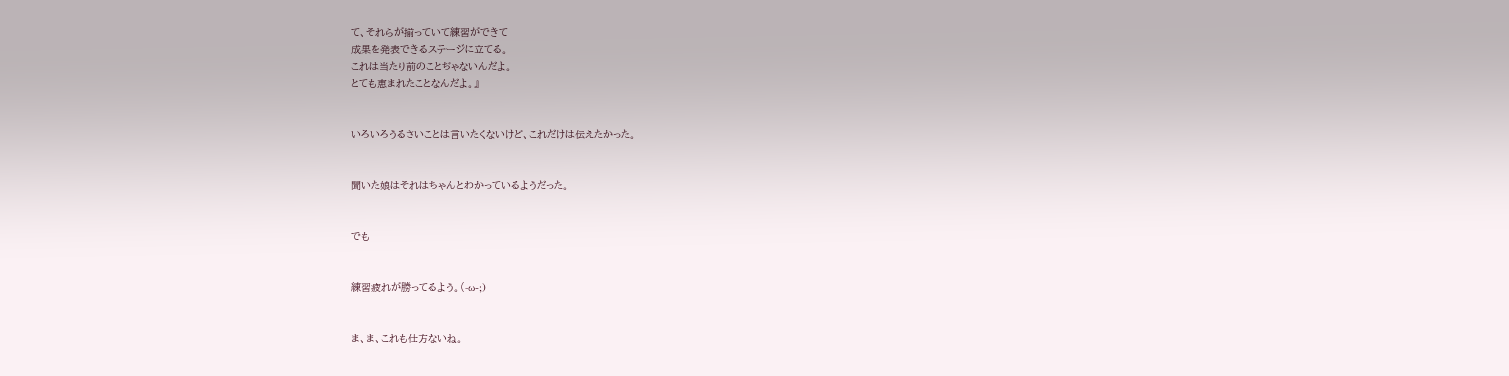て、それらが揃っていて練習ができて
成果を発表できるステージに立てる。
これは当たり前のことぢゃないんだよ。
とても恵まれたことなんだよ。』


いろいろうるさいことは言いたくないけど、これだけは伝えたかった。


聞いた娘はそれはちゃんとわかっているようだった。


でも


練習疲れが勝ってるよう。(-ω-;)


ま、ま、これも仕方ないね。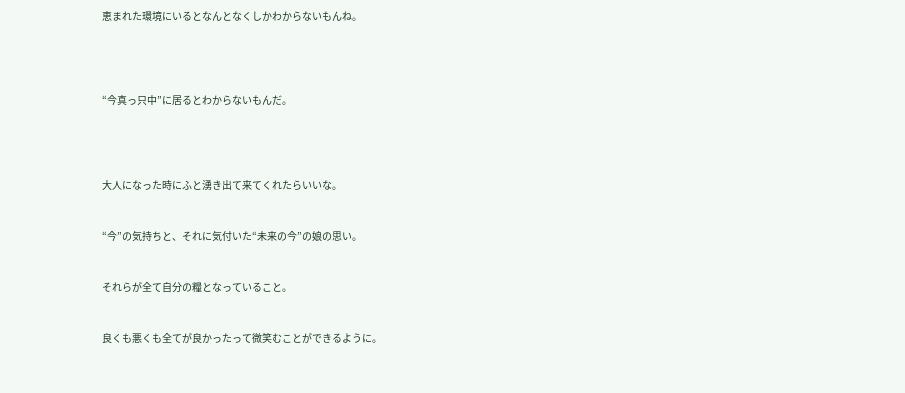恵まれた環境にいるとなんとなくしかわからないもんね。




“今真っ只中”に居るとわからないもんだ。




大人になった時にふと湧き出て来てくれたらいいな。


“今”の気持ちと、それに気付いた“未来の今”の娘の思い。


それらが全て自分の糧となっていること。


良くも悪くも全てが良かったって微笑むことができるように。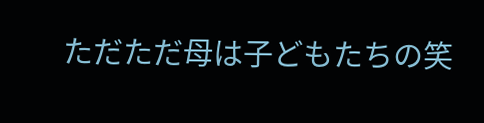ただただ母は子どもたちの笑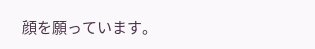顔を願っています。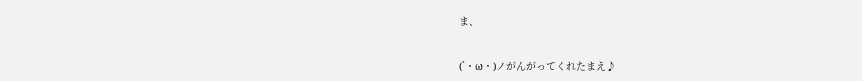ま、


(`・ω・)ノがんがってくれたまえ♪